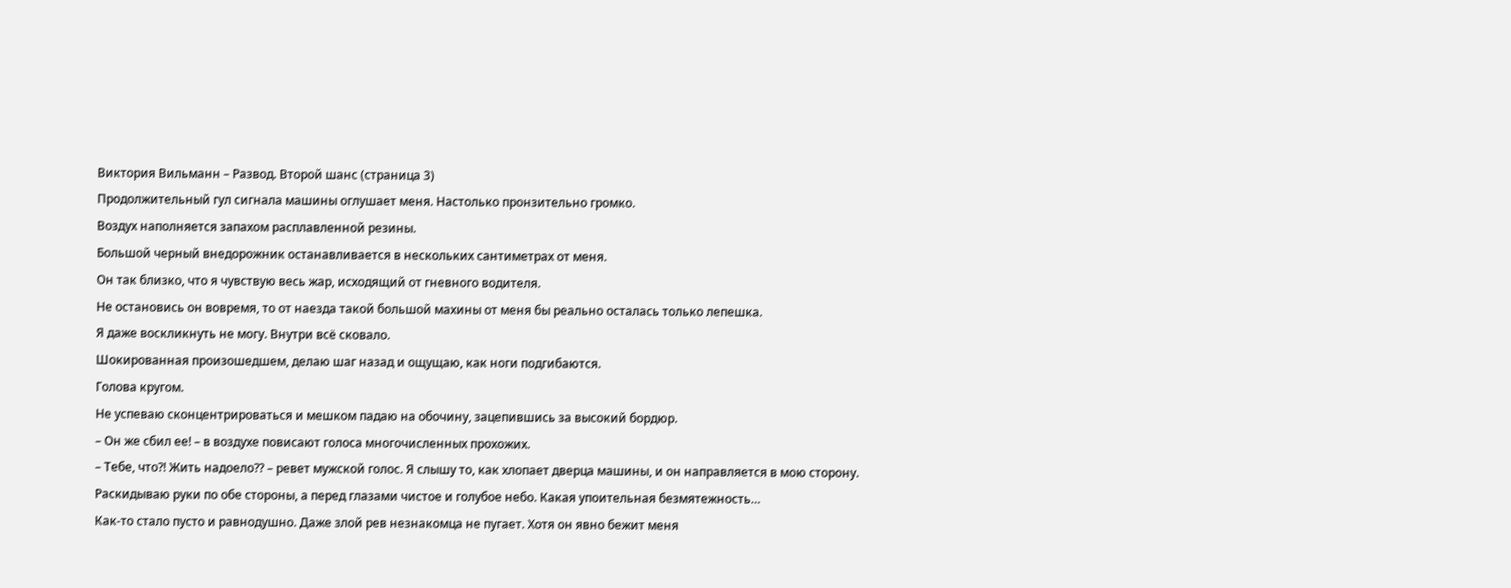Виктория Вильманн – Развод. Второй шанс (страница 3)
Продолжительный гул сигнала машины оглушает меня. Настолько пронзительно громко.
Воздух наполняется запахом расплавленной резины.
Большой черный внедорожник останавливается в нескольких сантиметрах от меня.
Он так близко, что я чувствую весь жар, исходящий от гневного водителя.
Не остановись он вовремя, то от наезда такой большой махины от меня бы реально осталась только лепешка.
Я даже воскликнуть не могу. Внутри всё сковало.
Шокированная произошедшем, делаю шаг назад и ощущаю, как ноги подгибаются.
Голова кругом.
Не успеваю сконцентрироваться и мешком падаю на обочину, зацепившись за высокий бордюр.
– Он же сбил ее! – в воздухе повисают голоса многочисленных прохожих.
– Тебе, что?! Жить надоело?? – ревет мужской голос. Я слышу то, как хлопает дверца машины, и он направляется в мою сторону.
Раскидываю руки по обе стороны, а перед глазами чистое и голубое небо. Какая упоительная безмятежность…
Как-то стало пусто и равнодушно. Даже злой рев незнакомца не пугает. Хотя он явно бежит меня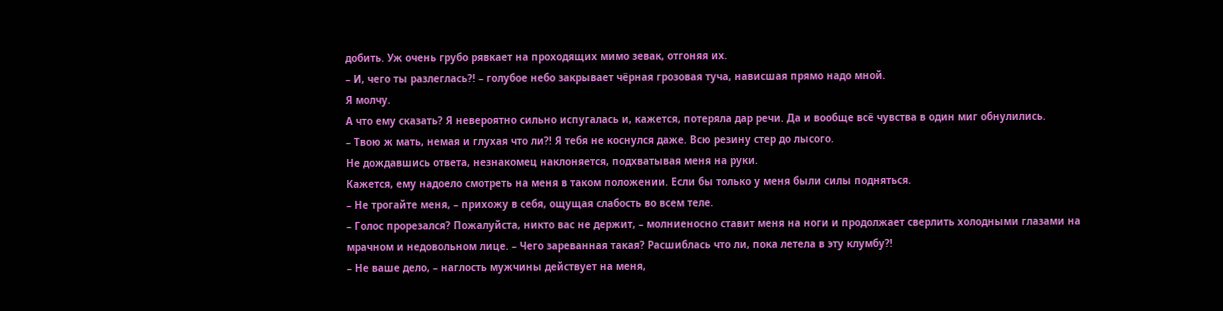добить. Уж очень грубо рявкает на проходящих мимо зевак, отгоняя их.
– И, чего ты разлеглась?! – голубое небо закрывает чёрная грозовая туча, нависшая прямо надо мной.
Я молчу.
А что ему сказать? Я невероятно сильно испугалась и, кажется, потеряла дар речи. Да и вообще всё чувства в один миг обнулились.
– Твою ж мать, немая и глухая что ли?! Я тебя не коснулся даже. Всю резину стер до лысого.
Не дождавшись ответа, незнакомец наклоняется, подхватывая меня на руки.
Кажется, ему надоело смотреть на меня в таком положении. Если бы только у меня были силы подняться.
– Не трогайте меня, – прихожу в себя, ощущая слабость во всем теле.
– Голос прорезался? Пожалуйста, никто вас не держит, – молниеносно ставит меня на ноги и продолжает сверлить холодными глазами на мрачном и недовольном лице. – Чего зареванная такая? Расшиблась что ли, пока летела в эту клумбу?!
– Не ваше дело, – наглость мужчины действует на меня,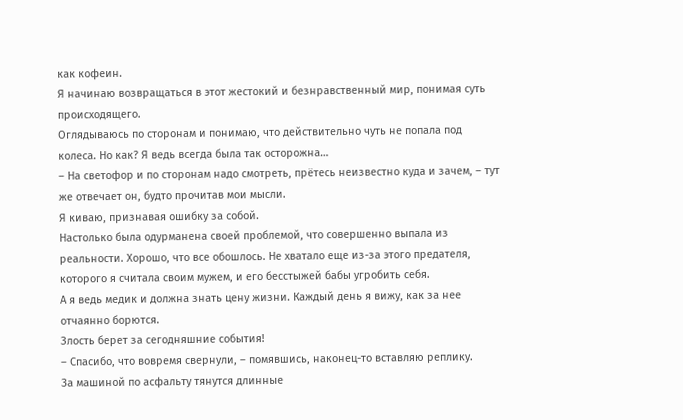как кофеин.
Я начинаю возвращаться в этот жестокий и безнравственный мир, понимая суть происходящего.
Оглядываюсь по сторонам и понимаю, что действительно чуть не попала под колеса. Но как? Я ведь всегда была так осторожна…
– На светофор и по сторонам надо смотреть, прётесь неизвестно куда и зачем, – тут же отвечает он, будто прочитав мои мысли.
Я киваю, признавая ошибку за собой.
Настолько была одурманена своей проблемой, что совершенно выпала из реальности. Хорошо, что все обошлось. Не хватало еще из-за этого предателя, которого я считала своим мужем, и его бесстыжей бабы угробить себя.
А я ведь медик и должна знать цену жизни. Каждый день я вижу, как за нее отчаянно борются.
Злость берет за сегодняшние события!
– Спасибо, что вовремя свернули, – помявшись, наконец-то вставляю реплику.
За машиной по асфальту тянутся длинные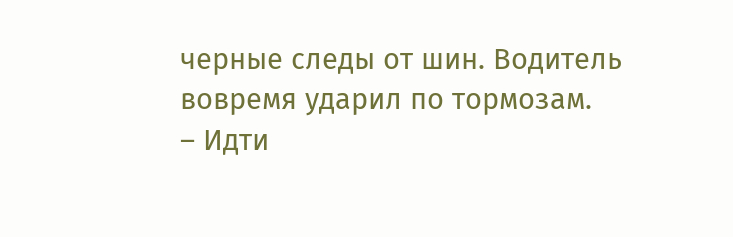черные следы от шин. Водитель вовремя ударил по тормозам.
– Идти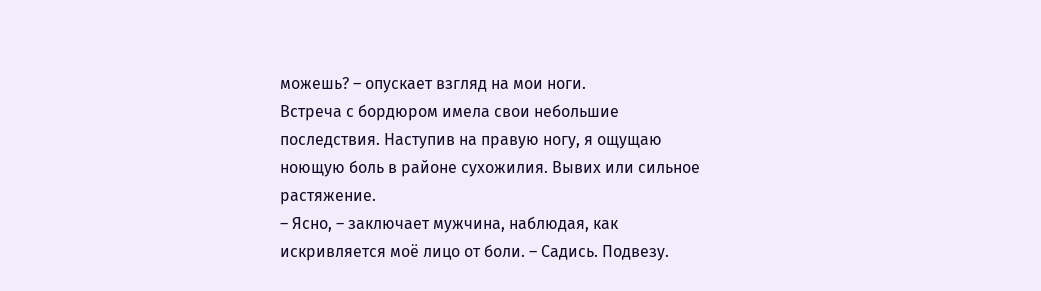можешь? – опускает взгляд на мои ноги.
Встреча с бордюром имела свои небольшие последствия. Наступив на правую ногу, я ощущаю ноющую боль в районе сухожилия. Вывих или сильное растяжение.
– Ясно, – заключает мужчина, наблюдая, как искривляется моё лицо от боли. – Садись. Подвезу.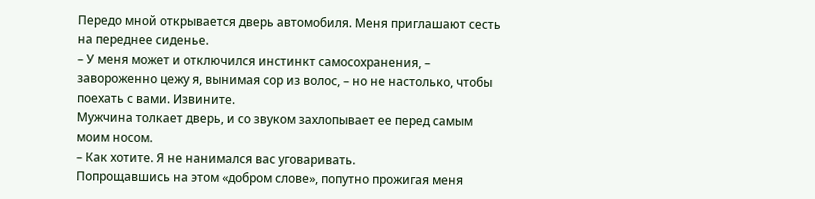Передо мной открывается дверь автомобиля. Меня приглашают сесть на переднее сиденье.
– У меня может и отключился инстинкт самосохранения, – завороженно цежу я, вынимая сор из волос, – но не настолько, чтобы поехать с вами. Извините.
Мужчина толкает дверь, и со звуком захлопывает ее перед самым моим носом.
– Как хотите. Я не нанимался вас уговаривать.
Попрощавшись на этом «добром слове», попутно прожигая меня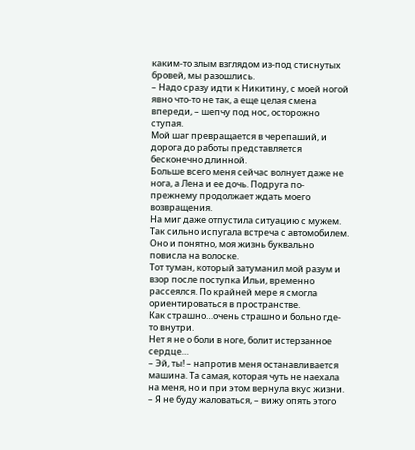каким-то злым взглядом из-под стиснутых бровей, мы разошлись.
– Надо сразу идти к Никитину, с моей ногой явно что-то не так, а еще целая смена впереди, – шепчу под нос, осторожно ступая.
Мой шаг превращается в черепаший, и дорога до работы представляется бесконечно длинной.
Больше всего меня сейчас волнует даже не нога, а Лена и ее дочь. Подруга по-прежнему продолжает ждать моего возвращения.
На миг даже отпустила ситуацию с мужем. Так сильно испугала встреча с автомобилем. Оно и понятно, моя жизнь буквально повисла на волоске.
Тот туман, который затуманил мой разум и взор после поступка Ильи, временно рассеялся. По крайней мере я смогла ориентироваться в пространстве.
Как страшно…очень страшно и больно где-то внутри.
Нет я не о боли в ноге, болит истерзанное сердце…
– Эй, ты! – напротив меня останавливается машина. Та самая, которая чуть не наехала на меня, но и при этом вернула вкус жизни.
– Я не буду жаловаться, – вижу опять этого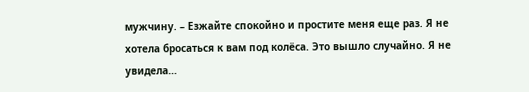мужчину. – Езжайте спокойно и простите меня еще раз. Я не хотела бросаться к вам под колёса. Это вышло случайно. Я не увидела…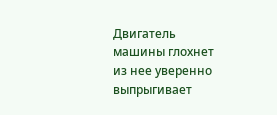Двигатель машины глохнет из нее уверенно выпрыгивает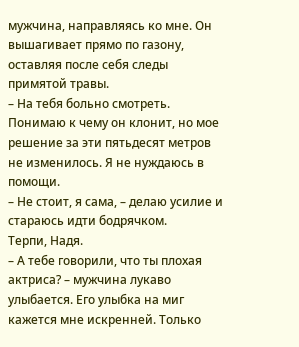мужчина, направляясь ко мне. Он вышагивает прямо по газону, оставляя после себя следы примятой травы.
– На тебя больно смотреть.
Понимаю к чему он клонит, но мое решение за эти пятьдесят метров не изменилось. Я не нуждаюсь в помощи.
– Не стоит, я сама, – делаю усилие и стараюсь идти бодрячком.
Терпи, Надя.
– А тебе говорили, что ты плохая актриса? – мужчина лукаво улыбается. Его улыбка на миг кажется мне искренней. Только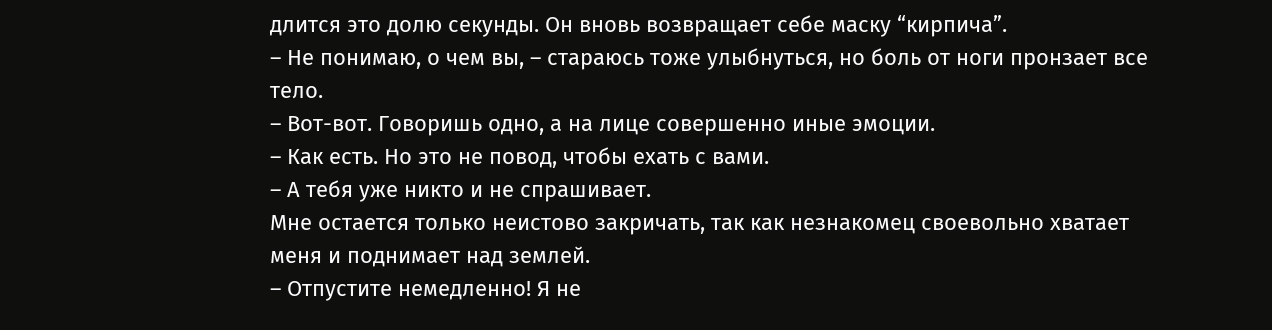длится это долю секунды. Он вновь возвращает себе маску “кирпича”.
– Не понимаю, о чем вы, – стараюсь тоже улыбнуться, но боль от ноги пронзает все тело.
– Вот-вот. Говоришь одно, а на лице совершенно иные эмоции.
– Как есть. Но это не повод, чтобы ехать с вами.
– А тебя уже никто и не спрашивает.
Мне остается только неистово закричать, так как незнакомец своевольно хватает меня и поднимает над землей.
– Отпустите немедленно! Я не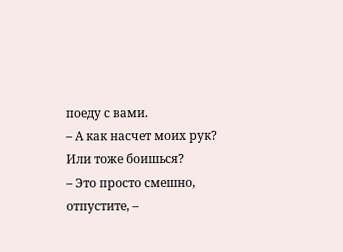поеду с вами.
– А как насчет моих рук? Или тоже боишься?
– Это просто смешно, отпустите, –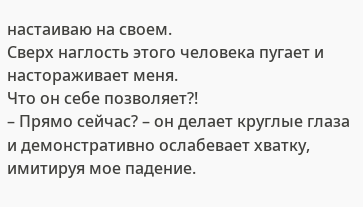настаиваю на своем.
Сверх наглость этого человека пугает и настораживает меня.
Что он себе позволяет?!
– Прямо сейчас? – он делает круглые глаза и демонстративно ослабевает хватку, имитируя мое падение.